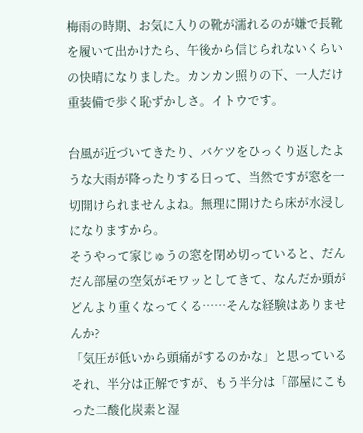梅雨の時期、お気に入りの靴が濡れるのが嫌で長靴を履いて出かけたら、午後から信じられないくらいの快晴になりました。カンカン照りの下、一人だけ重装備で歩く恥ずかしさ。イトウです。

台風が近づいてきたり、バケツをひっくり返したような大雨が降ったりする日って、当然ですが窓を一切開けられませんよね。無理に開けたら床が水浸しになりますから。
そうやって家じゅうの窓を閉め切っていると、だんだん部屋の空気がモワッとしてきて、なんだか頭がどんより重くなってくる……そんな経験はありませんか?
「気圧が低いから頭痛がするのかな」と思っているそれ、半分は正解ですが、もう半分は「部屋にこもった二酸化炭素と湿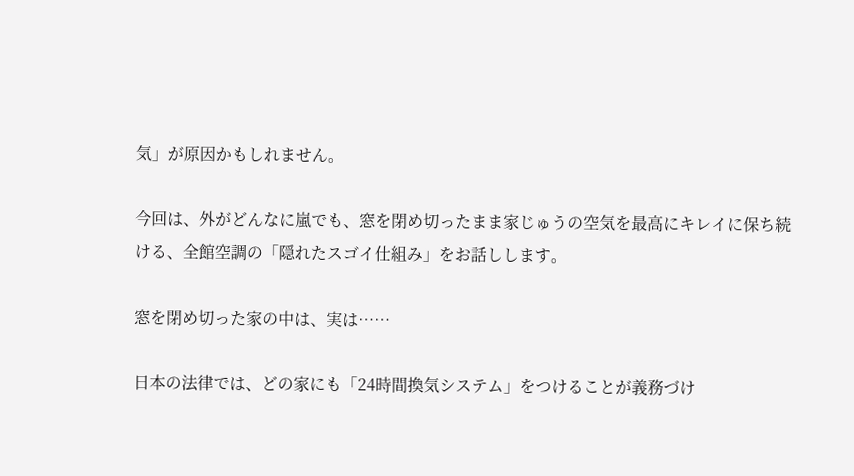気」が原因かもしれません。

今回は、外がどんなに嵐でも、窓を閉め切ったまま家じゅうの空気を最高にキレイに保ち続ける、全館空調の「隠れたスゴイ仕組み」をお話しします。

窓を閉め切った家の中は、実は……

日本の法律では、どの家にも「24時間換気システム」をつけることが義務づけ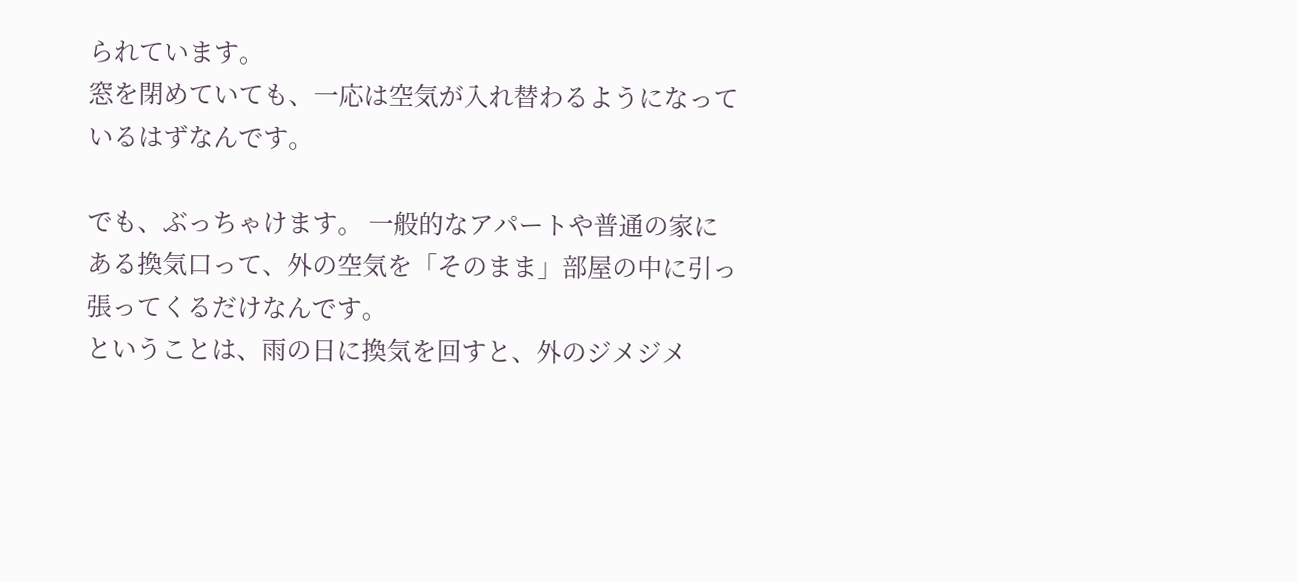られています。
窓を閉めていても、一応は空気が入れ替わるようになっているはずなんです。

でも、ぶっちゃけます。 一般的なアパートや普通の家にある換気口って、外の空気を「そのまま」部屋の中に引っ張ってくるだけなんです。
ということは、雨の日に換気を回すと、外のジメジメ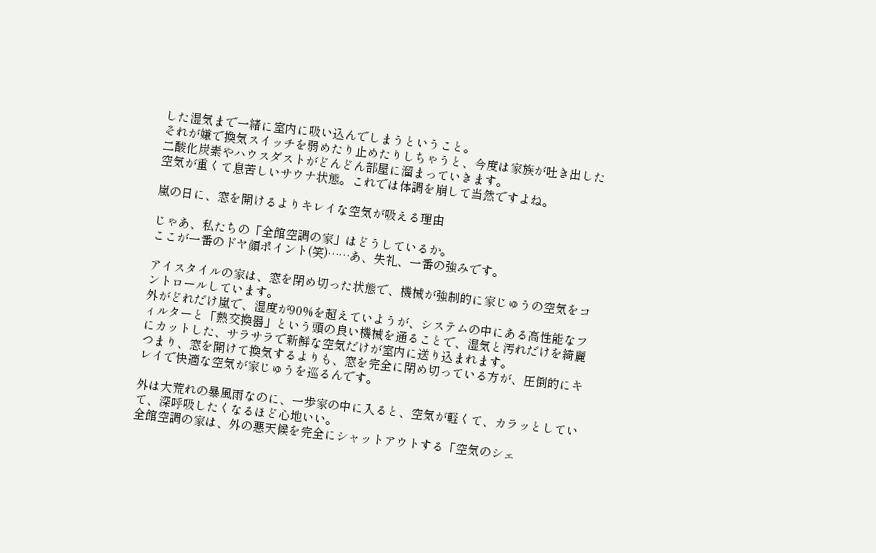した湿気まで一緒に室内に吸い込んでしまうということ。
それが嫌で換気スイッチを弱めたり止めたりしちゃうと、今度は家族が吐き出した二酸化炭素やハウスダストがどんどん部屋に溜まっていきます。
空気が重くて息苦しいサウナ状態。これでは体調を崩して当然ですよね。

嵐の日に、窓を開けるよりキレイな空気が吸える理由

じゃあ、私たちの「全館空調の家」はどうしているか。
ここが一番のドヤ顔ポイント(笑)……あ、失礼、一番の強みです。

アイスタイルの家は、窓を閉め切った状態で、機械が強制的に家じゅうの空気をコントロールしています。
外がどれだけ嵐で、湿度が90%を超えていようが、システムの中にある高性能なフィルターと「熱交換器」という頭の良い機械を通ることで、湿気と汚れだけを綺麗にカットした、サラサラで新鮮な空気だけが室内に送り込まれます。
つまり、窓を開けて換気するよりも、窓を完全に閉め切っている方が、圧倒的にキレイで快適な空気が家じゅうを巡るんです。

外は大荒れの暴風雨なのに、一歩家の中に入ると、空気が軽くて、カラッとしていて、深呼吸したくなるほど心地いい。
全館空調の家は、外の悪天候を完全にシャットアウトする「空気のシェ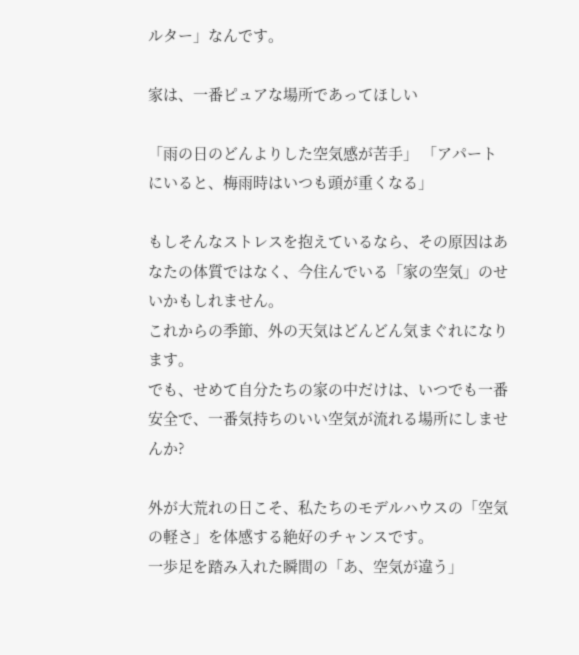ルター」なんです。

家は、一番ピュアな場所であってほしい

「雨の日のどんよりした空気感が苦手」 「アパートにいると、梅雨時はいつも頭が重くなる」

もしそんなストレスを抱えているなら、その原因はあなたの体質ではなく、今住んでいる「家の空気」のせいかもしれません。
これからの季節、外の天気はどんどん気まぐれになります。
でも、せめて自分たちの家の中だけは、いつでも一番安全で、一番気持ちのいい空気が流れる場所にしませんか?

外が大荒れの日こそ、私たちのモデルハウスの「空気の軽さ」を体感する絶好のチャンスです。
一歩足を踏み入れた瞬間の「あ、空気が違う」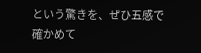という驚きを、ぜひ五感で確かめて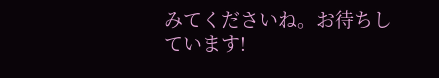みてくださいね。お待ちしています!